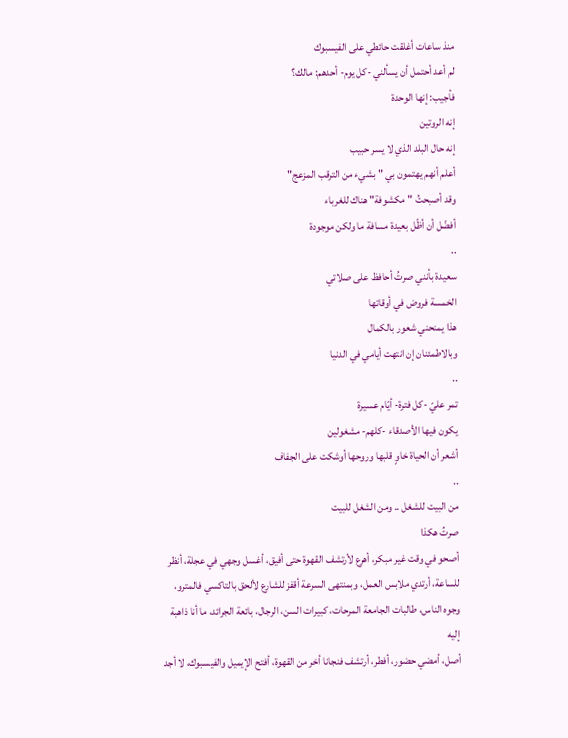منذ ساعات أغلقت حائطي على الفيسبوك
لم أعد أحتمل أن يسألني -كل يوم- أحدهم: مالك؟
فأجيب: إنها الوحدة
إنه الروتين
إنه حال البلد الذي لا يسر حبيب
أعلم أنهم يهتمون بي "بشيء من الترقب المزعج"
وقد أصبحتُ "مكشوفة" هناك للغرباء
أفضّل أن أظّل بعيدة مسافة ما ولكن موجودة
..
سعيدة بأنني صرتُ أحافظ على صلاتي
الخمسة فروض في أوقاتها
هذا يمنحني شعور بالكمال
وبالاطمئنان إن انتهت أيامي في الدنيا
..
تمر عليّ -كل فترة- أيّام عسيرة
يكون فيها الأصدقاء -كلهم- مشغولين
أشعر أن الحياة خاوٍ قلبها وروحها أوشكت على الجفاف
..
من البيت للشغل .. ومن الشغل للبيت
صرتُ هكذا
أصحو في وقت غير مبكر، أهرع لأرتشف القهوة حتى أفيق، أغسل وجهي في عجلة، أنظر للساعة، أرتدي ملابس العمل، وبمنتهى السرعة أقفز للشارع لألحق بالتاكسي فالمترو، وجوه الناس، طالبات الجامعة المرحات، كبيرات السن، الرجال، بائعة الجرائد، ما أنا ذاهبة إليه
أصل، أمضي حضور، أفطر، أرتشف فنجانا أخر من القهوة، أفتح الإيميل والفيسبوك، لا أجد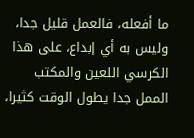ما أفعله، فالعمل قليل جدا، وليس به أي إبداع، على هذا الكرسي اللعين والمكتب الممل جدا يطول الوقت كثيرا،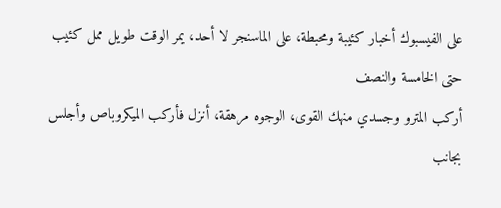على الفيسبوك أخبار كئيبة ومحبطة، على الماسنجر لا أحد، يمر الوقت طويل ممل كئيب حتى الخامسة والنصف
أركب المترو وجسدي منهك القوى، الوجوه مرهقة، أنزل فأركب الميكروباص وأجلس بجانب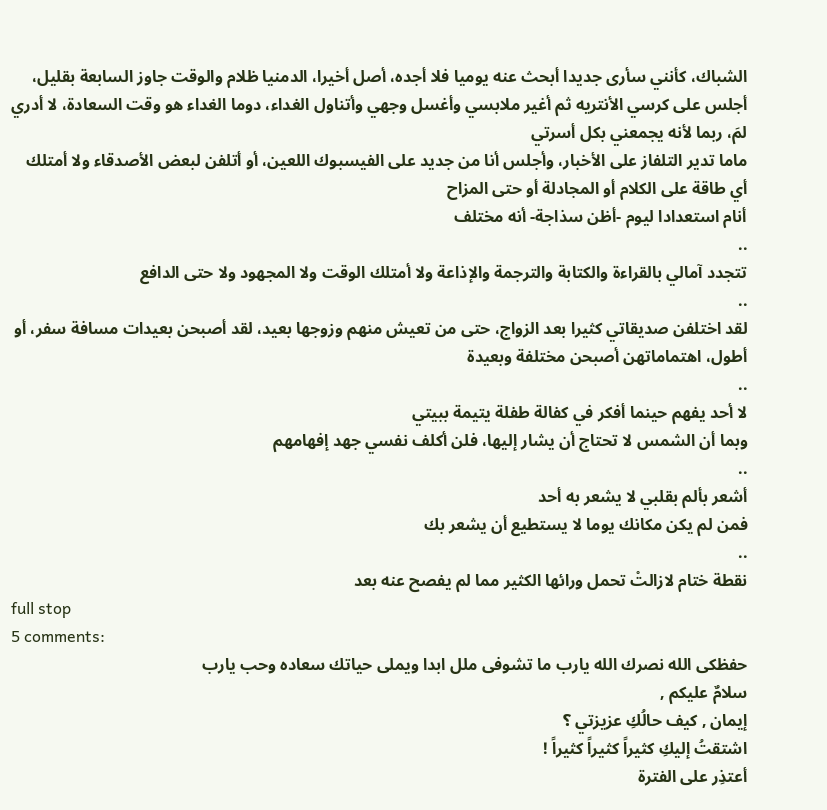الشباك، كأنني سأرى جديدا أبحث عنه يوميا فلا أجده، أصل أخيرا، الدمنيا ظلام والوقت جاوز السابعة بقليل، أجلس على كرسي الأنتريه ثم أغير ملابسي وأغسل وجهي وأتناول الغداء، دوما الغداء هو وقت السعادة، لا أدري لمَ، ربما لأنه يجمعني بكل أسرتي
ماما تدير التلفاز على الأخبار، وأجلس أنا من جديد على الفيسبوك اللعين، أو أتلفن لبعض الأصدقاء ولا أمتلك أي طاقة على الكلام أو المجادلة أو حتى المزاح
أنام استعدادا ليوم -أظن سذاجة- أنه مختلف
..
تتجدد آمالي بالقراءة والكتابة والترجمة والإذاعة ولا أمتلك الوقت ولا المجهود ولا حتى الدافع
..
لقد اختلفن صديقاتي كثيرا بعد الزواج، حتى من تعيش منهم وزوجها بعيد، لقد أصبحن بعيدات مسافة سفر، أو أطول، اهتماماتهن أصبحن مختلفة وبعيدة
..
لا أحد يفهم حينما أفكر في كفالة طفلة يتيمة ببيتي
وبما أن الشمس لا تحتاج أن يشار إليها، فلن أكلف نفسي جهد إفهامهم
..
أشعر بألم بقلبي لا يشعر به أحد
فمن لم يكن مكانك يوما لا يستطيع أن يشعر بك
..
نقطة ختام لازالتْ تحمل ورائها الكثير مما لم يفصح عنه بعد
full stop
5 comments:
حفظكى الله نصرك الله يارب ما تشوفى ملل ابدا ويملى حياتك سعاده وحب يارب
سلامٌ عليكم ,
إيمان , كيف حالُكِ عزيزتي ؟
اشتقتُ إليكِ كثيراً كثيراً كثيراً !
أعتذِر على الفترة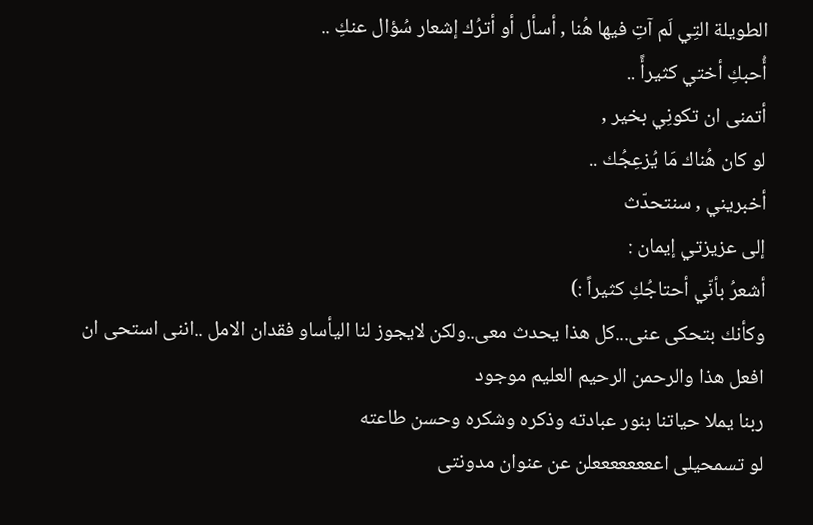الطويلة التِي لَم آتِ فيها هُنا , أسأل أو أترُك إشعار سُؤال عنكِ ..
أُحبكِ أختي كثيرأً ..
أتمنى ان تكونِي بخير ,
لو كان هُناك مَا يُزعِجُك ..
أخبريني , سنتحدّث
إلى عزيزتي إيمان :
أشعرُ بأنّي أحتاجُكِ كثيراً :)
وكأنك بتحكى عنى...كل هذا يحدث معى..ولكن لايجوز لنا اليأساو فقدان الامل ..اننى استحى ان افعل هذا والرحمن الرحيم العليم موجود
ربنا يملا حياتنا بنور عبادته وذكره وشكره وحسن طاعته
لو تسمحيلى اععععععععلن عن عنوان مدونتى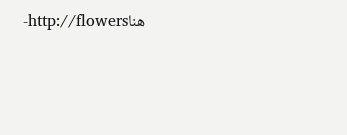هناhttp://flowers-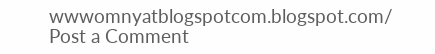wwwomnyatblogspotcom.blogspot.com/
Post a Comment